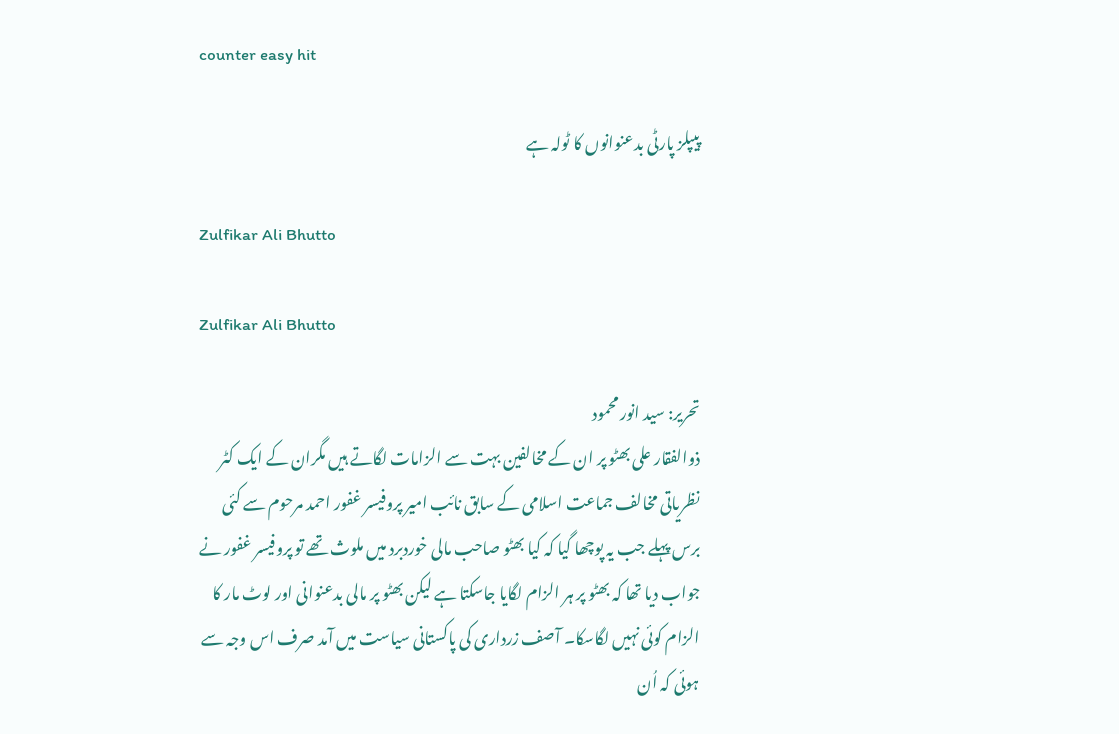counter easy hit

پیپلز پارٹی بدعنوانوں کا ٹولہ ہے

Zulfikar Ali Bhutto

Zulfikar Ali Bhutto

تحریر: سید انور محمود
ذوالفقار علی بھٹو پر ان کے مخالفین بہت سے الزامات لگاتے ہیں مگران کے ایک کٹر نظریاتی مخالف جماعت اسلامی کے سابق نائب امیر پروفیسر غفور احمد مرحوم سے کئی برس پہلے جب یہ پوچھا گیا کہ کیا بھٹو صاحب مالی خوردبرد میں ملوث تھے تو پروفیسر غفور نے جواب دیا تھا کہ بھٹو پر ہر الزام لگایا جاسکتا ہے لیکن بھٹو پر مالی بدعنوانی اور لوٹ مار کا الزام کوئی نہیں لگاسکا۔ آصف زرداری کی پاکستانی سیاست میں آمد صرف اس وجہ سے ہوئی کہ اُن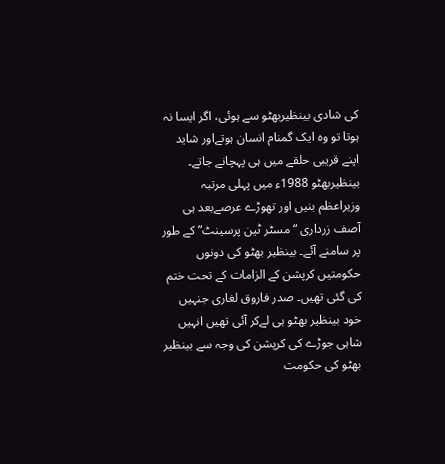کی شادی بینظیربھٹو سے ہوئی، اگر ایسا نہ ہوتا تو وہ ایک گمنام انسان ہوتےاور شاید اپنے قریبی حلقے میں ہی پہچانے جاتے۔ بینظیربھٹو 1988ء میں پہلی مرتبہ وزیراعظم بنیں اور تھوڑے عرصےبعد ہی آصف زرداری “مسٹر ٹین پرسینٹ” کے طور پر سامنے آئے۔ بینظیر بھٹو کی دونوں حکومتیں کرپشن کے الزامات کے تحت ختم کی گئی تھیں۔ صدر فاروق لغاری جنہیں خود بینظیر بھٹو ہی لےکر آئی تھیں انہیں شاہی جوڑے کی کرپشن کی وجہ سے بینظیر بھٹو کی حکومت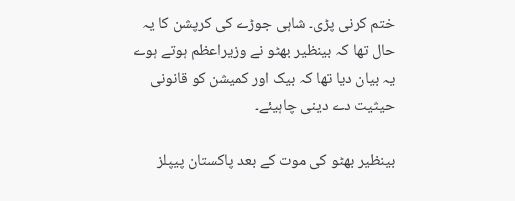ختم کرنی پڑی۔ شاہی جوڑے کی کرپشن کا یہ حال تھا کہ بینظیر بھٹو نے وزیراعظم ہوتے ہوے یہ بیان دیا تھا کہ بیک اور کمیشن کو قانونی حیثیت دے دینی چاہیئے۔

بینظیر بھٹو کی موت کے بعد پاکستان پیپلز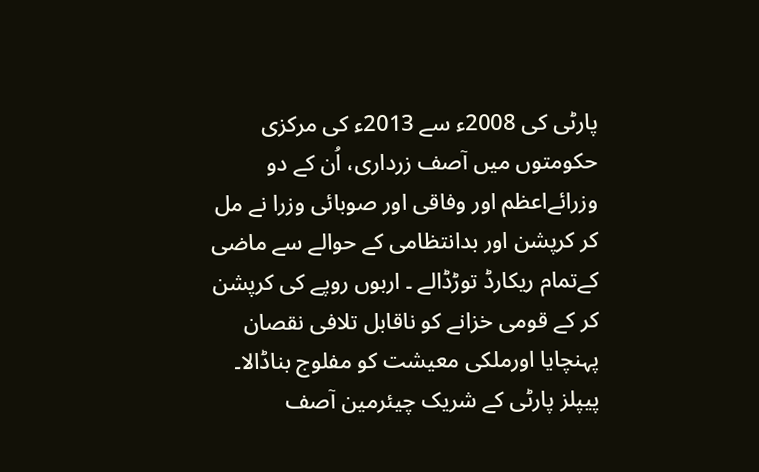پارٹی کی 2008ء سے 2013ء کی مرکزی حکومتوں میں آصف زرداری، اُن کے دو وزرائےاعظم اور وفاقی اور صوبائی وزرا نے مل کر کرپشن اور بدانتظامی کے حوالے سے ماضی کےتمام ریکارڈ توڑڈالے ۔ اربوں روپے کی کرپشن کر کے قومی خزانے کو ناقابل تلافی نقصان پہنچایا اورملکی معیشت کو مفلوج بناڈالا۔ پیپلز پارٹی کے شریک چیئرمین آصف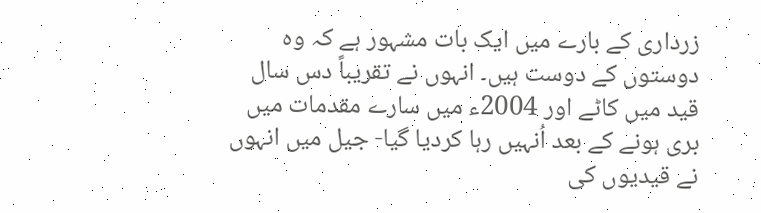زرداری کے بارے میں ایک بات مشہور ہے کہ وہ دوستوں کے دوست ہیں۔ انہوں نے تقریباً دس سال قید میں کاٹے اور 2004ء میں سارے مقدمات میں بری ہونے کے بعد اُنہیں رہا کردیا گیا- جیل میں انہوں نے قیدیوں کی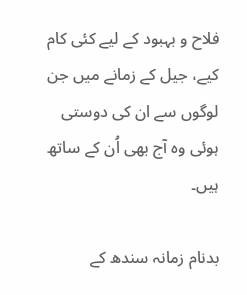فلاح و بہبود کے لیے کئی کام کیے، جیل کے زمانے میں جن لوگوں سے ان کی دوستی ہوئی وہ آج بھی اُن کے ساتھ ہیں۔

بدنام زمانہ سندھ کے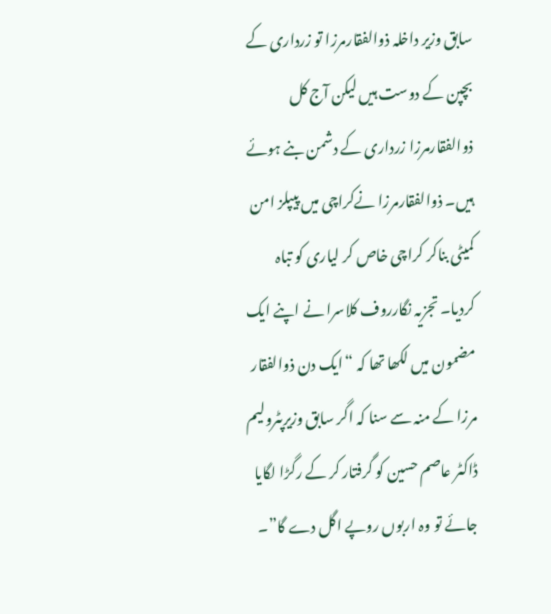سابق وزیر داخلہ ذوالفقارمرزا تو زرداری کے بچپن کے دوست ہیں لیکن آج کل ذوالفقارمرزا زرداری کے دشمن بنے ہوئے ہیں۔ ذوالفقارمرزا نےکراچی میں پیپلز امن کمیٹی بناکر کراچی خاص کر لیاری کو تباہ کردیا۔ تجزیہ نگارروف کلاسرا نے اپنے ایک مضمون میں لکھا تھا کہ “ایک دن ذوالفقار مرزا کے منہ سے سنا کہ اگر سابق وزیرپٹرولیم ڈاکٹر عاصم حسین کو گرفتار کر کے رگڑا لگایا جائے تو وہ اربوں روپے اگل دے گا”۔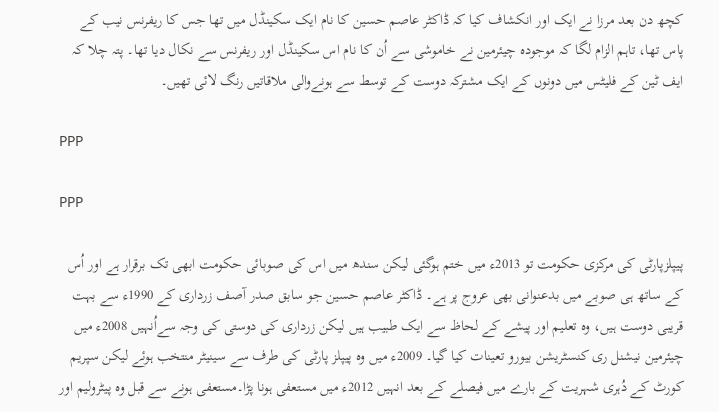کچھ دن بعد مرزا نے ایک اور انکشاف کیا کہ ڈاکٹر عاصم حسین کا نام ایک سکینڈل میں تھا جس کا ریفرنس نیب کے پاس تھا، تاہم الزام لگا کہ موجودہ چیئرمین نے خاموشی سے اُن کا نام اس سکینڈل اور ریفرنس سے نکال دیا تھا۔ پتہ چلا کہ ایف ٹین کے فلیٹس میں دونوں کے ایک مشترکہ دوست کے توسط سے ہونےوالی ملاقاتیں رنگ لائی تھیں۔

PPP

PPP

پیپلزپارٹی کی مرکزی حکومت تو 2013ء میں ختم ہوگئی لیکن سندھ میں اس کی صوبائی حکومت ابھی تک برقرار ہے اور اُس کے ساتھ ہی صوبے میں بدعنوانی بھی عروج پر ہے۔ ڈاکٹر عاصم حسین جو سابق صدر آصف زرداری کے 1990ء سے بہت قریبی دوست ہیں، وہ تعلیم اور پیشے کے لحاظ سے ایک طبیب ہیں لیکن زرداری کی دوستی کی وجہ سےاُنہیں 2008ء میں چیئرمین نیشنل ری کنسٹریشن بیورو تعینات کیا گیا۔ 2009ء میں وہ پیپلز پارٹی کی طرف سے سینیٹر منتخب ہوئے لیکن سپریم کورٹ کے دُہری شہریت کے بارے میں فیصلے کے بعد انہیں 2012ء میں مستعفی ہونا پڑا۔مستعفی ہونے سے قبل وہ پیٹرولیم اور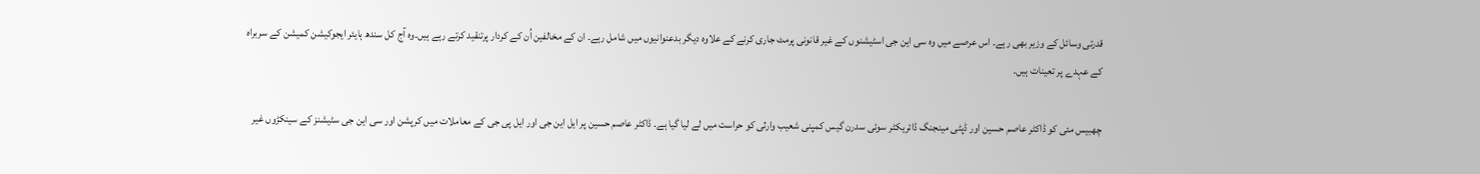قدرتی وسائل کے وزیر بھی رہے۔ اس عرصے میں وہ سی این جی اسٹیشنوں کے غیر قانونی پرمٹ جاری کرنے کے علاوہ دیگر بدعنوانیوں میں شامل رہے۔ ان کے مخالفین اُن کے کردار پرتنقید کرتے رہے ہیں۔وہ آج کل سندھ ہایئر ایجوکیشن کمیشن کے سربراہ کے عہدے پر تعینات ہیں۔

چھبیس مئی کو ڈاکٹر عاصم حسین اور ڈپٹی مینجنگ ڈائریکٹر سوئی سدرن گیس کمپنی شعیب وارثی کو حراست میں لے لیا گیا ہے۔ ڈاکٹر عاصم حسین پر ایل این جی اور ایل پی جی کے معاملات میں کرپشن اور سی این جی سٹیشنز کے سینکڑوں غیر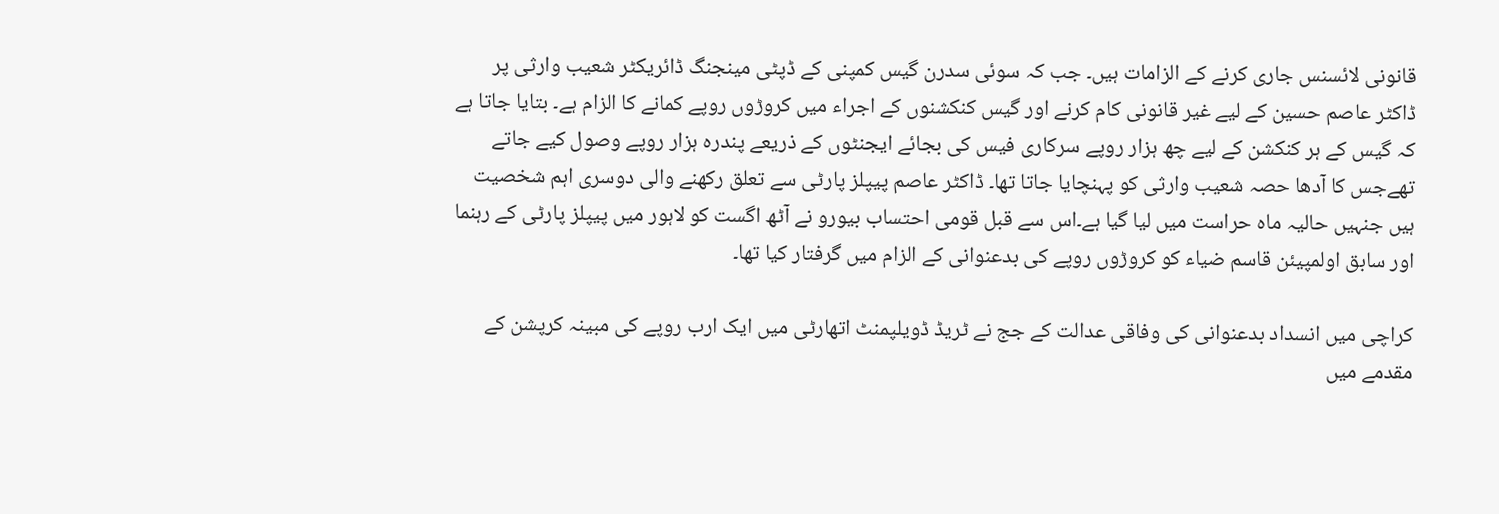قانونی لائسنس جاری کرنے کے الزامات ہیں۔ جب کہ سوئی سدرن گیس کمپنی کے ڈپٹی مینجنگ ڈائریکٹر شعیب وارثی پر ڈاکٹر عاصم حسین کے لیے غیر قانونی کام کرنے اور گیس کنکشنوں کے اجراء میں کروڑوں روپے کمانے کا الزام ہے۔ بتایا جاتا ہے کہ گیس کے ہر کنکشن کے لیے چھ ہزار روپے سرکاری فیس کی بجائے ایجنٹوں کے ذریعے پندرہ ہزار روپے وصول کیے جاتے تھےجس کا آدھا حصہ شعیب وارثی کو پہنچایا جاتا تھا۔ ڈاکٹر عاصم پیپلز پارٹی سے تعلق رکھنے والی دوسری اہم شخصیت ہیں جنہیں حالیہ ماہ حراست میں لیا گیا ہے۔اس سے قبل قومی احتساب بیورو نے آٹھ اگست کو لاہور میں پیپلز پارٹی کے رہنما اور سابق اولمپیئن قاسم ضیاء کو کروڑوں روپے کی بدعنوانی کے الزام میں گرفتار کیا تھا۔

کراچی میں انسداد بدعنوانی کی وفاقی عدالت کے جج نے ٹریڈ ڈویلپمنٹ اتھارٹی میں ایک ارب روپے کی مبینہ کرپشن کے مقدمے میں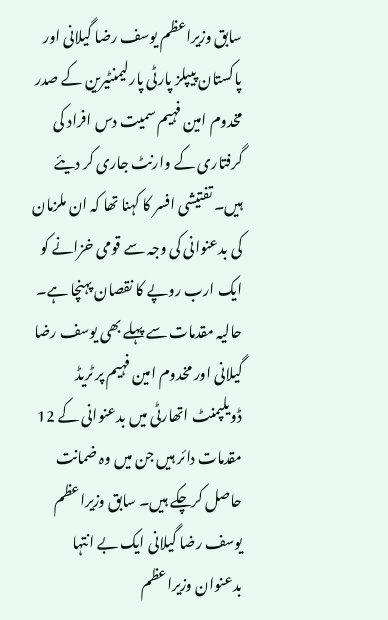سابق وزیراعظم یوسف رضا گیلانی اور پاکستان پیپلز پارٹی پارلیمنٹیرین کے صدر مخدوم امین فہیم سمیت دس افراد کی گرفتاری کے وارنٹ جاری کر دیئے ہیں۔ تفتیشی افسر کا کہنا تھا کہ ان ملزمان کی بدعنوانی کی وجہ سے قومی خزانے کو ایک ارب روپے کا نقصان پہنچا ہے۔ حالیہ مقدمات سے پہلے بھی یوسف رضا گیلانی اور مخدوم امین فہیم پر ٹریڈ ڈویلپمنٹ اتھارٹی میں بدعنوانی کے 12 مقدمات دائر ہیں جن میں وہ ضمانت حاصل کرچکے ہیں۔ سابق وزیراعظم یوسف رضا گیلانی ایک بے انتہا بدعنوان وزیراعظم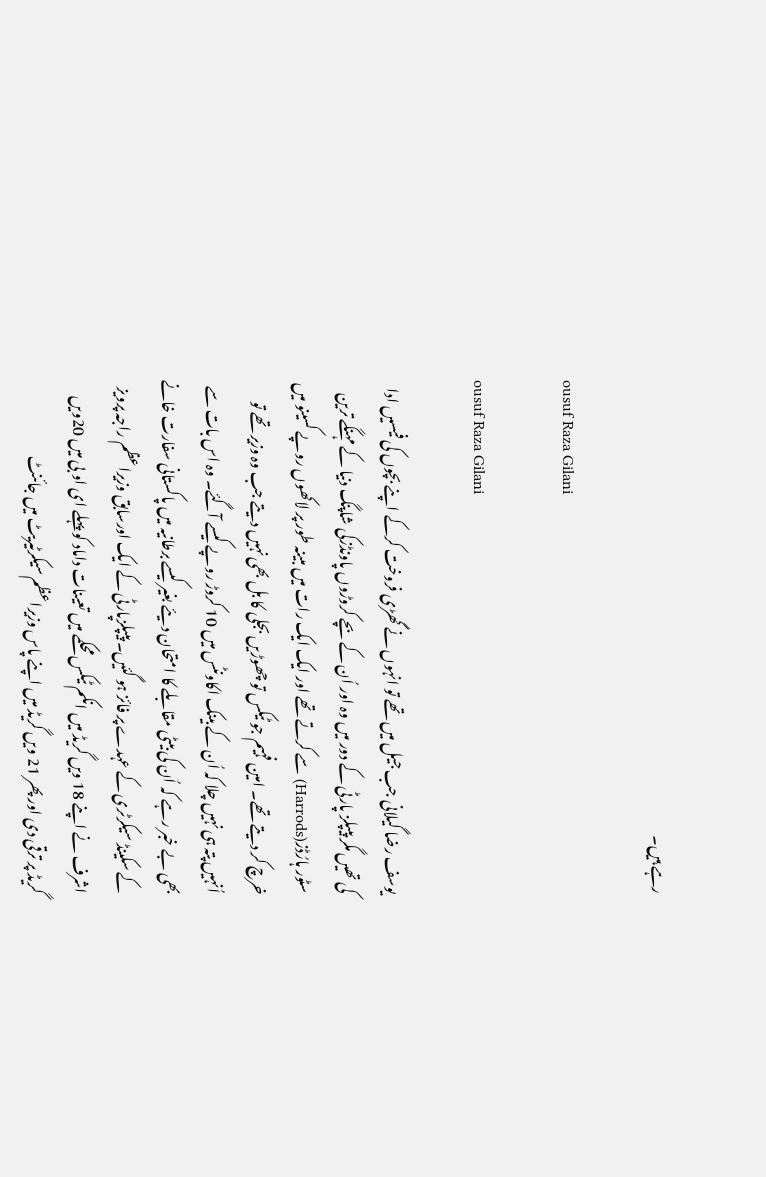رہے ہیں۔

ousuf Raza Gilani

ousuf Raza Gilani

یوسف رضا گیلانی جب جیل میں تھے تو انہوں نے گھڑی فروخت کرکے اپنے بچوں کی فیسیں ادا کی تھیں مگر پیپلز پارٹی کے دور میں وہ اور اُن کے بچے کروڑوں پاونڈزکی شاپنگ دنیا کے مہنگے ترین سٹور ہارُڈز(Harrods) سے کرتے تھے اور ایک ایک رات میں مبینہ طور پر لاکھوں روپے کسینو میں خرچ کر دیتے تھے۔ امین فہیم جو ٹیکس تو چھوڑیں بجلی کا بل بھی نہیں دیتے جب وہ وزیر تھے تو اُنہیں پتہ ہی نہیں چلا کہ اُن کے بینک اکاونٹس میں 10 کروڑ روپے کیسے آگئے۔ وہ اس بات سے بھی بے خبر رہے کہ اُن کی بیٹی مقابلے کا امتحان دیئے بغیر کیسے برطانیہ میں پاکستانی سفارت خانے کے سکینڈ سیکرٹری کے عہدے پر فائز ہو گئیں۔ پیپلزپارٹی کے ایک اورسابق وزیراعظم راجہ پرویز اشرف نے اپنے 18 ویں گریڈ میں انکم ٹیکس محکمے میں تعینات داماد کو پہلے ای او بی میں 20ویں گریڈ پر ترقی دی اور پھر 21 ویں گریڈ میں اپنے پاس وزیراعظم سیکرٹیریٹ میں جائنٹ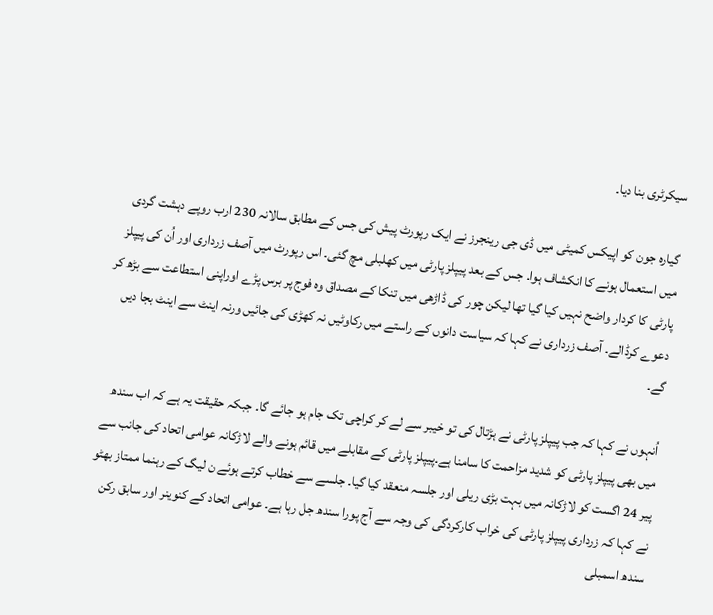سیکرٹری بنا دیا۔

گیارہ جون کو اپیکس کمیٹی میں ڈی جی رینجرز نے ایک رپورٹ پیش کی جس کے مطابق سالانہ 230 ارب روپے دہشت گردی میں استعمال ہونے کا انکشاف ہوا۔ جس کے بعد پیپلز پارٹی میں کھلبلی مچ گئی۔ اس رپورٹ میں آصف زرداری اور اُن کی پیپلز پارٹی کا کردار واضح نہیں کیا گیا تھا لیکن چور کی ڈاڑھی میں تنکا کے مصداق وہ فوج پر برس پڑے اوراپنی استطاعت سے بڑھ کر دعوے کرڈالے۔ آصف زرداری نے کہا کہ سیاست دانوں کے راستے میں رکاوٹیں نہ کھڑی کی جائیں ورنہ اینٹ سے اینٹ بجا دیں گے۔

اُنہوں نے کہا کہ جب پیپلز پارٹی نے ہڑتال کی تو خیبر سے لے کر کراچی تک جام ہو جائے گا۔ جبکہ حقیقت یہ ہے کہ اب سندھ میں بھی پیپلز پارٹی کو شدید مزاحمت کا سامنا ہے۔پیپلز پارٹی کے مقابلے میں قائم ہونے والے لاڑکانہ عوامی اتحاد کی جانب سے پیر 24 اگست کو لاڑکانہ میں بہت بڑی ریلی اور جلسہ منعقد کیا گیا۔ جلسے سے خطاب کرتے ہوئے ن لیگ کے رہنما ممتاز بھٹو نے کہا کہ زرداری پیپلز پارٹی کی خراب کارکردگی کی وجہ سے آج پورا سندھ جل رہا ہے۔ عوامی اتحاد کے کنوینر اور سابق رکن سندھ اسمبلی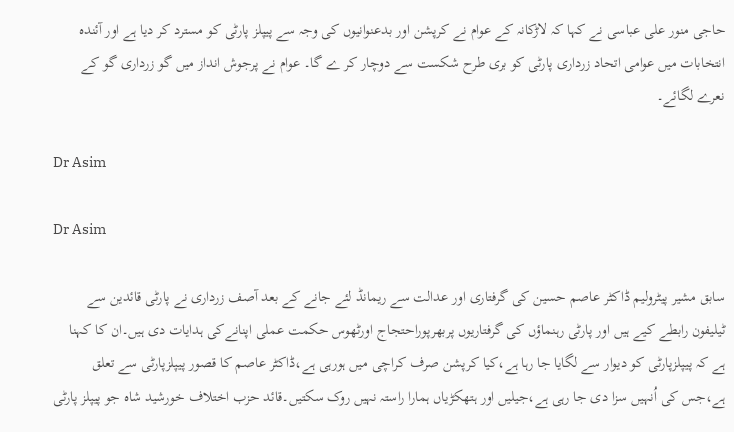حاجی منور علی عباسی نے کہا کہ لاڑکانہ کے عوام نے کرپشن اور بدعنوانیوں کی وجہ سے پیپلز پارٹی کو مسترد کر دیا ہے اور آئندہ انتخابات میں عوامی اتحاد زرداری پارٹی کو بری طرح شکست سے دوچار کر ے گا۔ عوام نے پرجوش انداز میں گو زرداری گو کے نعرے لگائے۔

Dr Asim

Dr Asim

سابق مشیر پیٹرولیم ڈاکٹر عاصم حسین کی گرفتاری اور عدالت سے ریمانڈ لئے جانے کے بعد آصف زرداری نے پارٹی قائدین سے ٹیلیفون رابطے کیے ہیں اور پارٹی رہنماؤں کی گرفتاریوں پربھرپوراحتجاج اورٹھوس حکمت عملی اپنانےکی ہدایات دی ہیں۔ان کا کہنا ہے کہ پیپلزپارٹی کو دیوار سے لگایا جا رہا ہے،کیا کرپشن صرف کراچی میں ہورہی ہے،ڈاکٹر عاصم کا قصور پیپلزپارٹی سے تعلق ہے،جس کی اُنہیں سزا دی جا رہی ہے،جیلیں اور ہتھکڑیاں ہمارا راستہ نہیں روک سکتیں۔قائد حزب اختلاف خورشید شاہ جو پیپلز پارٹی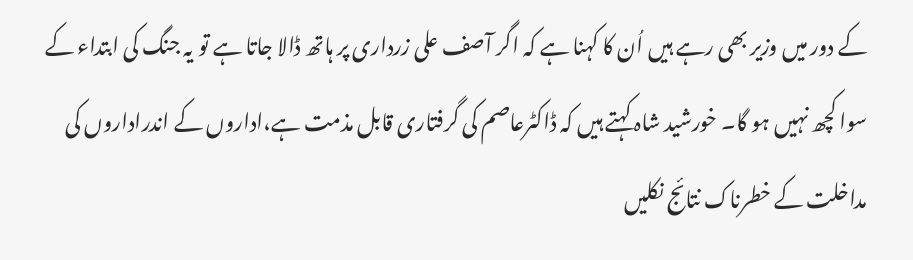کے دور میں وزیر بھی رہے ہیں اُن کا کہنا ہے کہ اگر آصف علی زرداری پر ہاتھ ڈالا جاتا ہے تو یہ جنگ کی ابتداء کے سوا کچھ نہیں ہو گا۔ خورشید شاہ کہتے ہیں کہ ڈاکٹرعاصم کی گرفتاری قابل مذمت ہے،اداروں کے اندراداروں کی مداخلت کے خطرناک نتائج نکلیں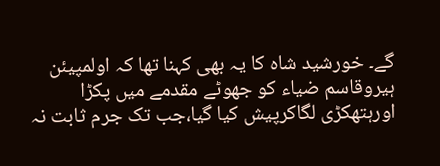گے۔ خورشید شاہ کا یہ بھی کہنا تھا کہ اولمپیئن ہیروقاسم ضیاء کو جھوٹے مقدمے میں پکڑا اورہتھکڑی لگاکرپیش کیا گیا،جب تک جرم ثابت نہ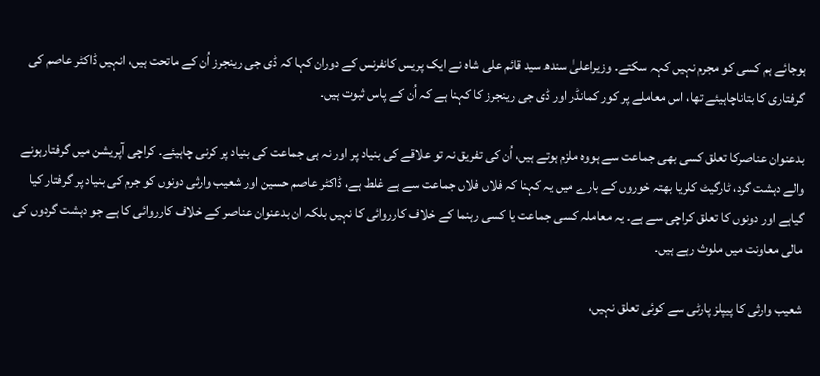ہوجائے ہم کسی کو مجرم نہیں کہہ سکتے۔ وزیراعلیٰ سندھ سید قائم علی شاہ نے ایک پریس کانفرنس کے دوران کہا کہ ڈی جی رینجرز اُن کے ماتحت ہیں، انہیں ڈاکٹر عاصم کی گرفتاری کا بتاناچاہیئے تھا، اس معاملے پر کور کمانڈر اور ڈی جی رینجرز کا کہنا ہے کہ اُن کے پاس ثبوت ہیں۔

بدعنوان عناصرکا تعلق کسی بھی جماعت سے ہووہ ملزم ہوتے ہیں، اُن کی تفریق نہ تو علاقے کی بنیاد پر اور نہ ہی جماعت کی بنیاد پر کرنی چاہیئے۔ کراچی آپریشن میں گرفتارہونے والے دہشت گرد، ٹارگیٹ کلریا بھتہ خوروں کے بارے میں یہ کہنا کہ فلاں فلاں جماعت سے ہے غلط ہے، ڈاکٹر عاصم حسین اور شعیب وارثی دونوں کو جرم کی بنیاد پر گرفتار کیا گیاہے اور دونوں کا تعلق کراچی سے ہے۔ یہ معاملہ کسی جماعت یا کسی رہنما کے خلاف کارروائی کا نہیں بلکہ ان بدعنوان عناصر کے خلاف کارروائی کا ہے جو دہشت گردوں کی مالی معاونت میں ملوث رہے ہیں۔

شعیب وارثی کا پیپلز پارٹی سے کوئی تعلق نہیں،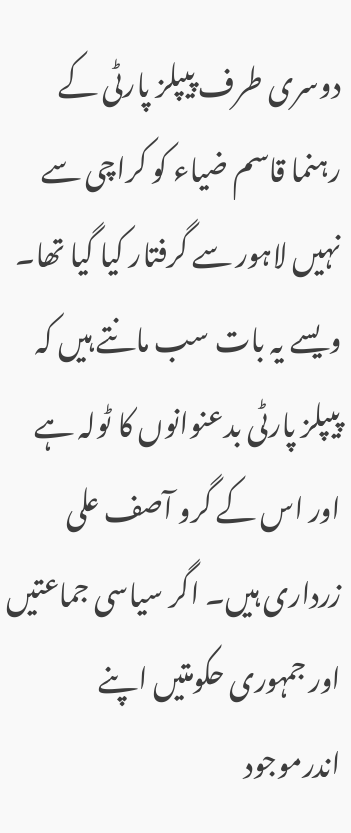دوسری طرف پیپلز پارٹی کے رہنما قاسم ضیاء کو کراچی سے نہیں لاہور سے گرفتار کیا گیا تھا۔ ویسے یہ بات سب مانتے ہیں کہ پیپلز پارٹی بدعنوانوں کا ٹولہ ہے اور اس کے گرو آصف علی زرداری ہیں۔ اگر سیاسی جماعتیں اور جمہوری حکومتیں اپنے اندرموجود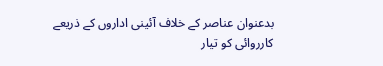بدعنوان عناصر کے خلاف آئینی اداروں کے ذریعے کارروائی کو تیار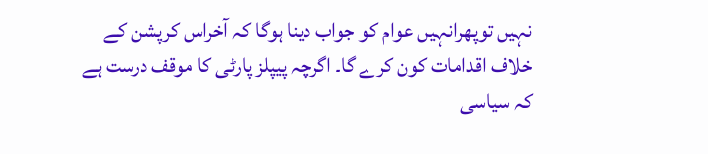نہیں توپھرانہیں عوام کو جواب دینا ہوگا کہ آخراس کرپشن کے خلاف اقدامات کون کرے گا۔ اگرچہ پیپلز پارٹی کا موقف درست ہے کہ سیاسی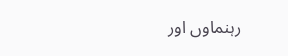رہنماوں اور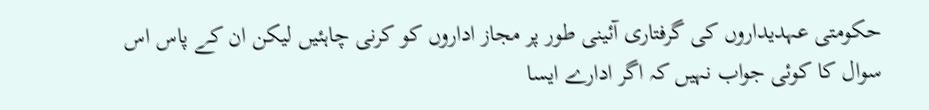حکومتی عہدیداروں کی گرفتاری آئینی طور پر مجاز اداروں کو کرنی چاہئیں لیکن ان کے پاس اس سوال کا کوئی جواب نہیں کہ اگر ادارے ایسا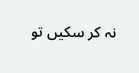نہ کر سکیں تو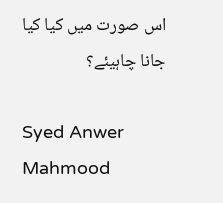اس صورت میں کیا کیا جانا چاہیئے؟

Syed Anwer Mahmood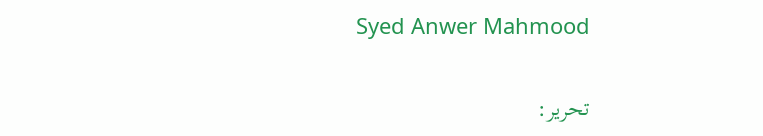Syed Anwer Mahmood

تحریر: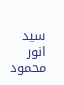سید انور محمود